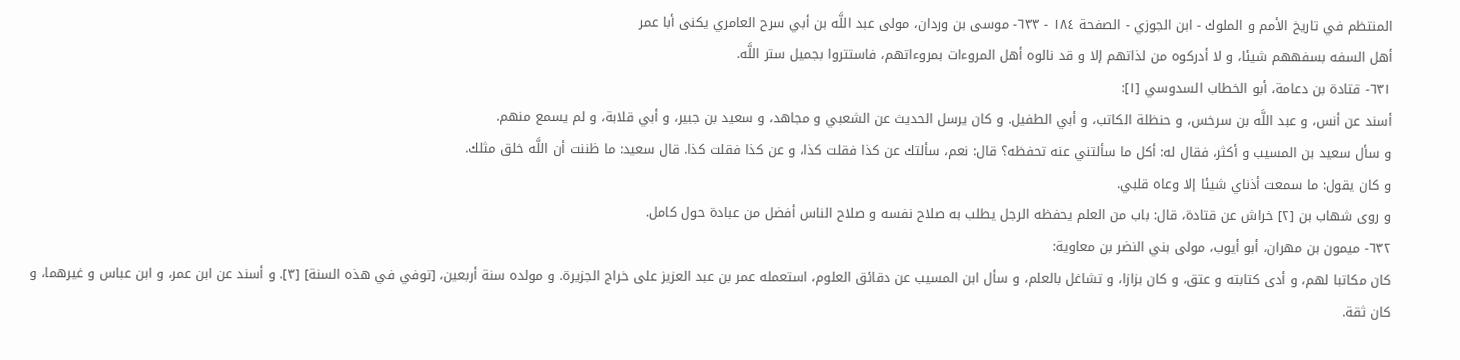المنتظم في تاريخ الأمم و الملوك - ابن الجوزي - الصفحة ١٨٤ - ٦٣٣- موسى بن وردان، مولى عبد اللَّه بن أبي سرح العامري يكنى أبا عمر
أهل السفه بسفههم شيئا، و لا أدركوه من لذاتهم إلا و قد نالوه أهل المروءات بمروءاتهم، فاستتروا بجميل ستر اللَّه.
٦٣١- قتادة بن دعامة، أبو الخطاب السدوسي [١]:
أسند عن أنس، و عبد اللَّه بن سرخس، و حنظلة الكاتب، و أبي الطفيل. و كان يرسل الحديث عن الشعبي و مجاهد، و سعيد بن جبير، و أبي قلابة، و لم يسمع منهم.
و سأل سعيد بن المسيب و أكثر، فقال له: أكل ما سألتني عنه تحفظه؟ قال: نعم، سألتك عن كذا فقلت كذا، و عن كذا فقلت كذا. قال سعيد: ما ظننت أن اللَّه خلق مثلك.
و كان يقول: ما سمعت أذناي شيئا إلا وعاه قلبي.
و روى شهاب بن [٢] خراش عن قتادة، قال: باب من العلم يحفظه الرجل يطلب به صلاح نفسه و صلاح الناس أفضل من عبادة حول كامل.
٦٣٢- ميمون بن مهران، أبو أيوب، مولى بني النضر بن معاوية:
كان مكاتبا لهم، و أدى كتابته و عتق، و كان بزازا، و تشاغل بالعلم، و سأل ابن المسيب عن دقائق العلوم، استعمله عمر بن عبد العزيز على خراج الجزيرة. و مولده سنة أربعين، [توفي في هذه السنة] [٣]. و أسند عن ابن عمر، و ابن عباس و غيرهما، و كان ثقة.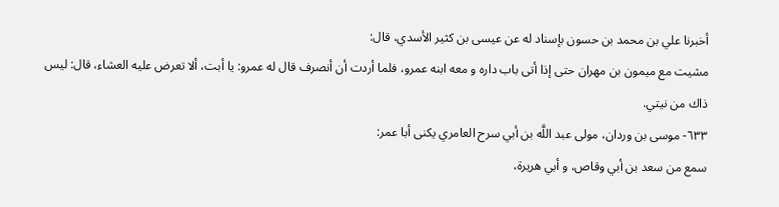أخبرنا علي بن محمد بن حسون بإسناد له عن عيسى بن كثير الأسدي، قال:
مشيت مع ميمون بن مهران حتى إذا أتى باب داره و معه ابنه عمرو، فلما أردت أن أنصرف قال له عمرو: يا أبت، ألا تعرض عليه العشاء، قال: ليس ذاك من نيتي.
٦٣٣- موسى بن وردان، مولى عبد اللَّه بن أبي سرح العامري يكنى أبا عمر:
سمع من سعد بن أبي وقاص، و أبي هريرة،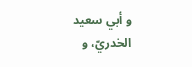و أبي سعيد الخدريّ، و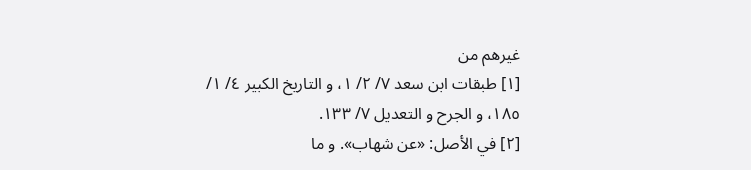غيرهم من
[١] طبقات ابن سعد ٧/ ٢/ ١، و التاريخ الكبير ٤/ ١/ ١٨٥، و الجرح و التعديل ٧/ ١٣٣.
[٢] في الأصل: «عن شهاب». و ما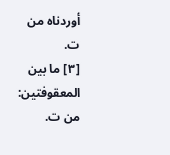أوردناه من ت.
[٣] ما بين المعقوفتين: من ت.